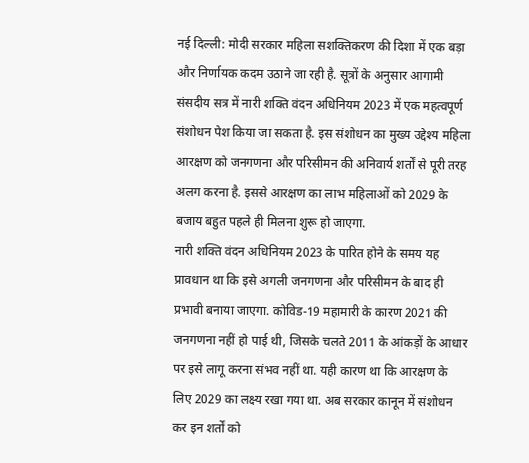नई दिल्ली: मोदी सरकार महिला सशक्तिकरण की दिशा में एक बड़ा और निर्णायक कदम उठाने जा रही है. सूत्रों के अनुसार आगामी संसदीय सत्र में नारी शक्ति वंदन अधिनियम 2023 में एक महत्वपूर्ण संशोधन पेश किया जा सकता है. इस संशोधन का मुख्य उद्देश्य महिला आरक्षण को जनगणना और परिसीमन की अनिवार्य शर्तों से पूरी तरह अलग करना है. इससे आरक्षण का लाभ महिलाओं को 2029 के बजाय बहुत पहले ही मिलना शुरू हो जाएगा.
नारी शक्ति वंदन अधिनियम 2023 के पारित होने के समय यह प्रावधान था कि इसे अगली जनगणना और परिसीमन के बाद ही प्रभावी बनाया जाएगा. कोविड-19 महामारी के कारण 2021 की जनगणना नहीं हो पाई थी, जिसके चलते 2011 के आंकड़ों के आधार पर इसे लागू करना संभव नहीं था. यही कारण था कि आरक्षण के लिए 2029 का लक्ष्य रखा गया था. अब सरकार कानून में संशोधन कर इन शर्तों को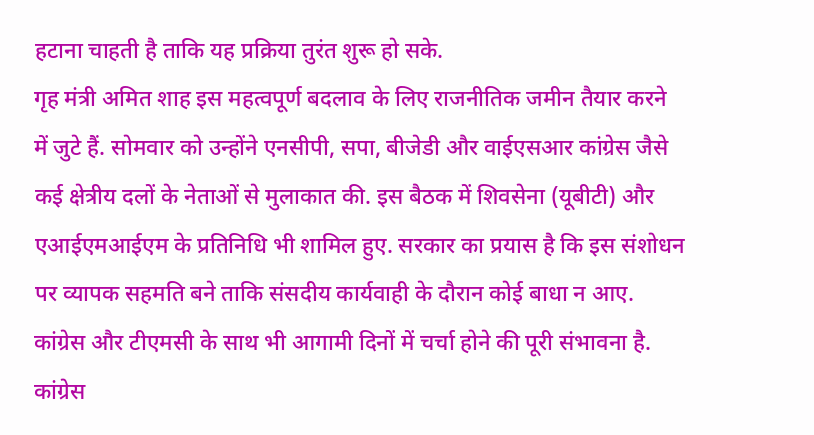हटाना चाहती है ताकि यह प्रक्रिया तुरंत शुरू हो सके.
गृह मंत्री अमित शाह इस महत्वपूर्ण बदलाव के लिए राजनीतिक जमीन तैयार करने में जुटे हैं. सोमवार को उन्होंने एनसीपी, सपा, बीजेडी और वाईएसआर कांग्रेस जैसे कई क्षेत्रीय दलों के नेताओं से मुलाकात की. इस बैठक में शिवसेना (यूबीटी) और एआईएमआईएम के प्रतिनिधि भी शामिल हुए. सरकार का प्रयास है कि इस संशोधन पर व्यापक सहमति बने ताकि संसदीय कार्यवाही के दौरान कोई बाधा न आए. कांग्रेस और टीएमसी के साथ भी आगामी दिनों में चर्चा होने की पूरी संभावना है.
कांग्रेस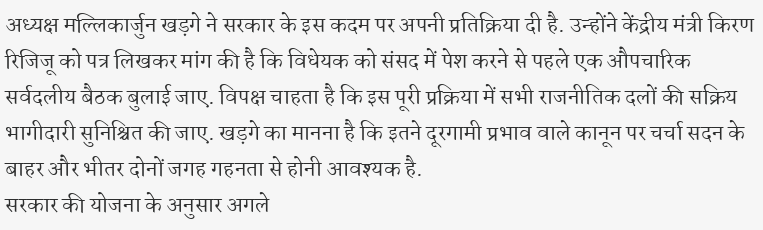अध्यक्ष मल्लिकार्जुन खड़गे ने सरकार के इस कदम पर अपनी प्रतिक्रिया दी है. उन्होंने केंद्रीय मंत्री किरण रिजिजू को पत्र लिखकर मांग की है कि विधेयक को संसद में पेश करने से पहले एक औपचारिक सर्वदलीय बैठक बुलाई जाए. विपक्ष चाहता है कि इस पूरी प्रक्रिया में सभी राजनीतिक दलों की सक्रिय भागीदारी सुनिश्चित की जाए. खड़गे का मानना है कि इतने दूरगामी प्रभाव वाले कानून पर चर्चा सदन के बाहर और भीतर दोनों जगह गहनता से होनी आवश्यक है.
सरकार की योजना के अनुसार अगले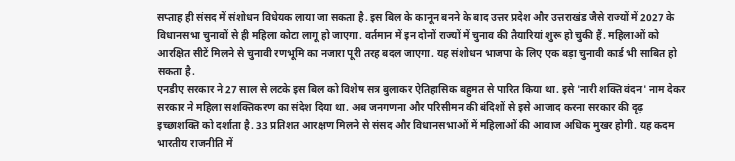सप्ताह ही संसद में संशोधन विधेयक लाया जा सकता है. इस बिल के कानून बनने के बाद उत्तर प्रदेश और उत्तराखंड जैसे राज्यों में 2027 के विधानसभा चुनावों से ही महिला कोटा लागू हो जाएगा. वर्तमान में इन दोनों राज्यों में चुनाव की तैयारियां शुरू हो चुकी हैं. महिलाओं को आरक्षित सीटें मिलने से चुनावी रणभूमि का नजारा पूरी तरह बदल जाएगा. यह संशोधन भाजपा के लिए एक बड़ा चुनावी कार्ड भी साबित हो सकता है.
एनडीए सरकार ने 27 साल से लटके इस बिल को विशेष सत्र बुलाकर ऐतिहासिक बहुमत से पारित किया था. इसे 'नारी शक्ति वंदन' नाम देकर सरकार ने महिला सशक्तिकरण का संदेश दिया था. अब जनगणना और परिसीमन की बंदिशों से इसे आजाद करना सरकार की दृढ़ इच्छाशक्ति को दर्शाता है. 33 प्रतिशत आरक्षण मिलने से संसद और विधानसभाओं में महिलाओं की आवाज अधिक मुखर होगी. यह कदम भारतीय राजनीति में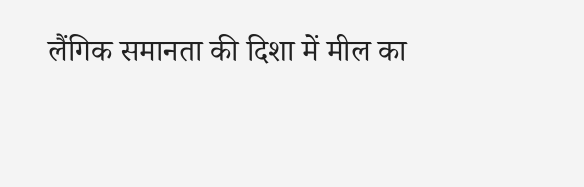लैंगिक समानता की दिशा में मील का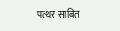पत्थर साबित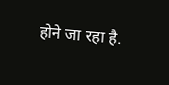होने जा रहा है.